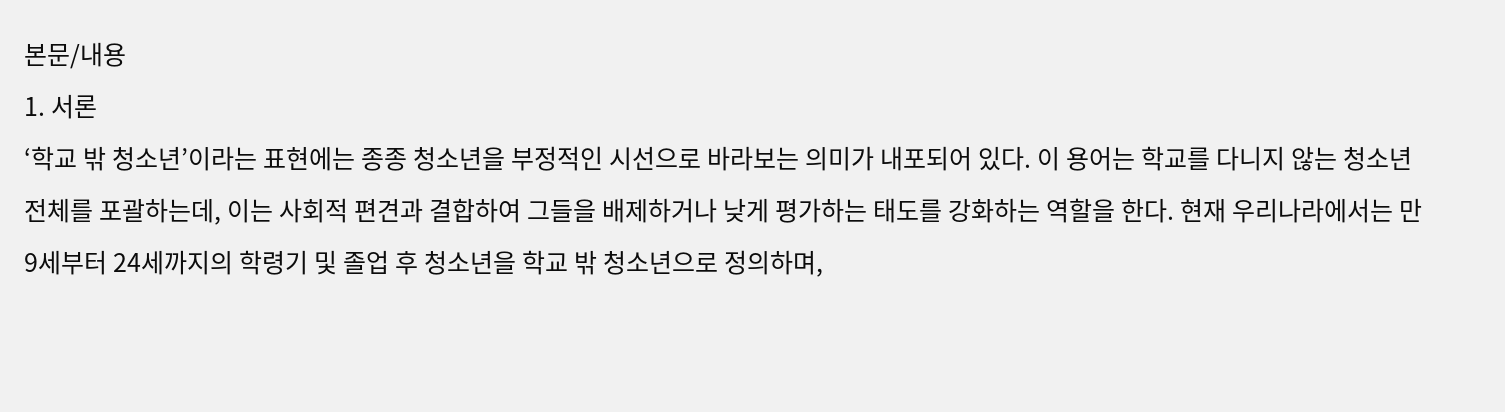본문/내용
1. 서론
‘학교 밖 청소년’이라는 표현에는 종종 청소년을 부정적인 시선으로 바라보는 의미가 내포되어 있다. 이 용어는 학교를 다니지 않는 청소년 전체를 포괄하는데, 이는 사회적 편견과 결합하여 그들을 배제하거나 낮게 평가하는 태도를 강화하는 역할을 한다. 현재 우리나라에서는 만 9세부터 24세까지의 학령기 및 졸업 후 청소년을 학교 밖 청소년으로 정의하며,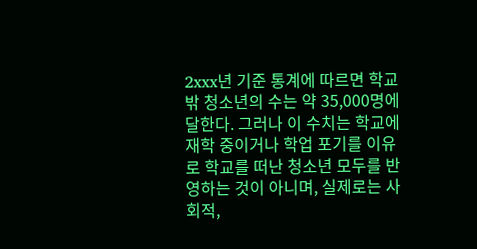2xxx년 기준 통계에 따르면 학교 밖 청소년의 수는 약 35,000명에 달한다. 그러나 이 수치는 학교에 재학 중이거나 학업 포기를 이유로 학교를 떠난 청소년 모두를 반영하는 것이 아니며, 실제로는 사회적,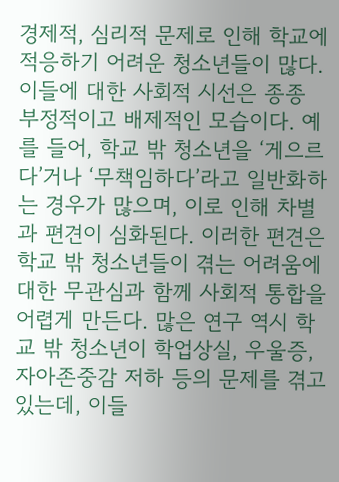경제적, 심리적 문제로 인해 학교에 적응하기 어려운 청소년들이 많다. 이들에 대한 사회적 시선은 종종 부정적이고 배제적인 모습이다. 예를 들어, 학교 밖 청소년을 ‘게으르다’거나 ‘무책임하다’라고 일반화하는 경우가 많으며, 이로 인해 차별과 편견이 심화된다. 이러한 편견은 학교 밖 청소년들이 겪는 어려움에 대한 무관심과 함께 사회적 통합을 어렵게 만든다. 많은 연구 역시 학교 밖 청소년이 학업상실, 우울증, 자아존중감 저하 등의 문제를 겪고 있는데, 이들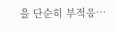을 단순히 부적응…